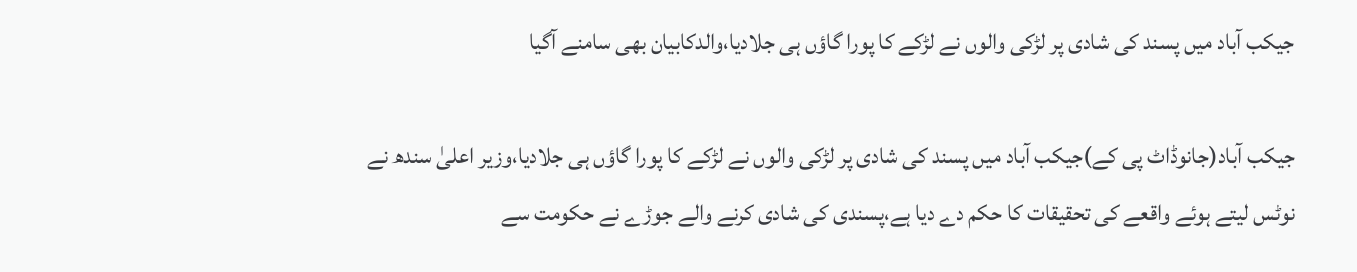جیکب آباد میں پسند کی شادی پر لڑکی والوں نے لڑکے کا پورا گاؤں ہی جلادیا،والدکابیان بھی سامنے آگیا

جیکب آباد(جانوڈاٹ پی کے)جیکب آباد میں پسند کی شادی پر لڑکی والوں نے لڑکے کا پورا گاؤں ہی جلادیا،وزیر اعلیٰ سندھ نے نوٹس لیتے ہوئے واقعے کی تحقیقات کا حکم دے دیا ہے،پسندی کی شادی کرنے والے جوڑے نے حکومت سے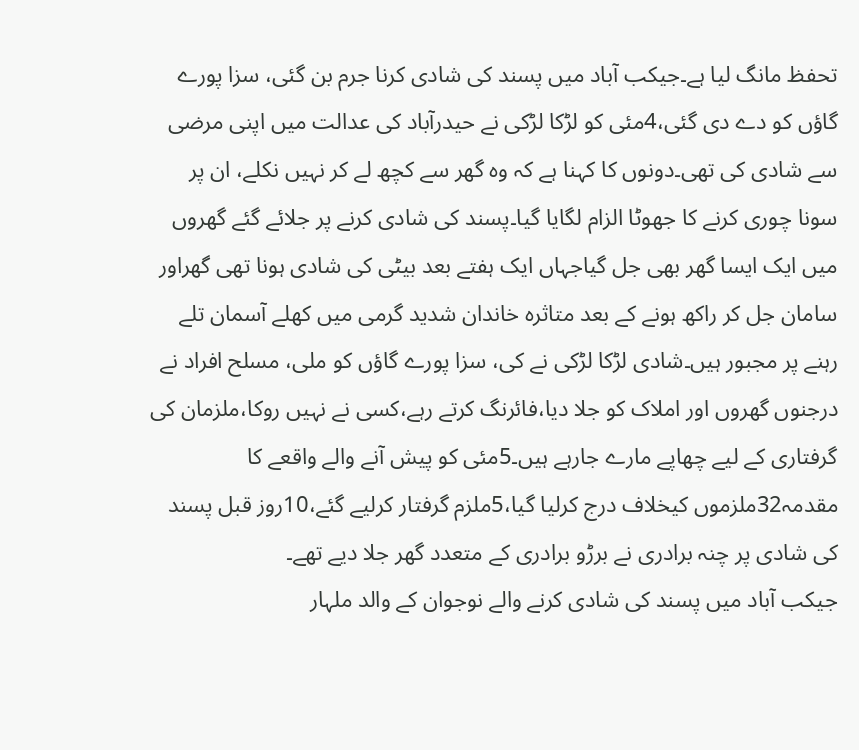تحفظ مانگ لیا ہے۔جیکب آباد میں پسند کی شادی کرنا جرم بن گئی، سزا پورے گاؤں کو دے دی گئی،4مئی کو لڑکا لڑکی نے حیدرآباد کی عدالت میں اپنی مرضی سے شادی کی تھی۔دونوں کا کہنا ہے کہ وہ گھر سے کچھ لے کر نہیں نکلے، ان پر سونا چوری کرنے کا جھوٹا الزام لگایا گیا۔پسند کی شادی کرنے پر جلائے گئے گھروں میں ایک ایسا گھر بھی جل گیاجہاں ایک ہفتے بعد بیٹی کی شادی ہونا تھی گھراور سامان جل کر راکھ ہونے کے بعد متاثرہ خاندان شدید گرمی میں کھلے آسمان تلے رہنے پر مجبور ہیں۔شادی لڑکا لڑکی نے کی، سزا پورے گاؤں کو ملی، مسلح افراد نے درجنوں گھروں اور املاک کو جلا دیا،فائرنگ کرتے رہے،کسی نے نہیں روکا،ملزمان کی گرفتاری کے لیے چھاپے مارے جارہے ہیں۔5مئی کو پیش آنے والے واقعے کا مقدمہ32ملزموں کیخلاف درج کرلیا گیا،5ملزم گرفتار کرلیے گئے،10روز قبل پسند کی شادی پر چنہ برادری نے برڑو برادری کے متعدد گھر جلا دیے تھے۔
جیکب آباد میں پسند کی شادی کرنے والے نوجوان کے والد ملہار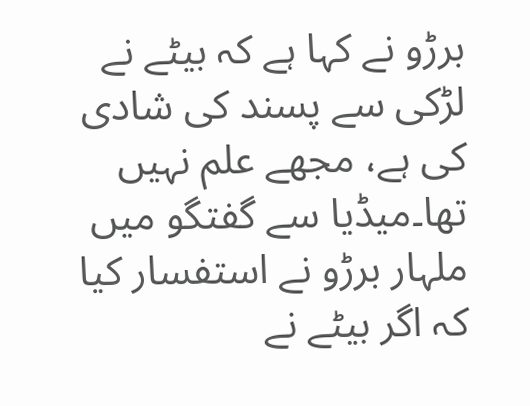برڑو نے کہا ہے کہ بیٹے نے لڑکی سے پسند کی شادی کی ہے، مجھے علم نہیں تھا۔میڈیا سے گفتگو میں ملہار برڑو نے استفسار کیا کہ اگر بیٹے نے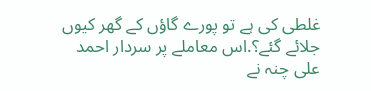غلطی کی ہے تو پورے گاؤں کے گھر کیوں جلائے گئے؟.اس معاملے پر سردار احمد علی چنہ نے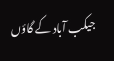جیکب آباد کے گاؤں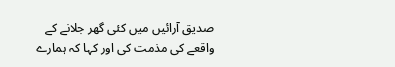صدیق آرائیں میں کئی گھر جلانے کے واقعے کی مذمت کی اور کہا کہ ہمارے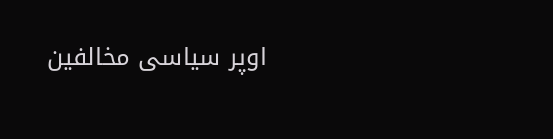اوپر سیاسی مخالفین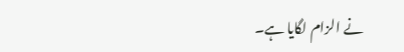نے الزام لگایا ہے۔